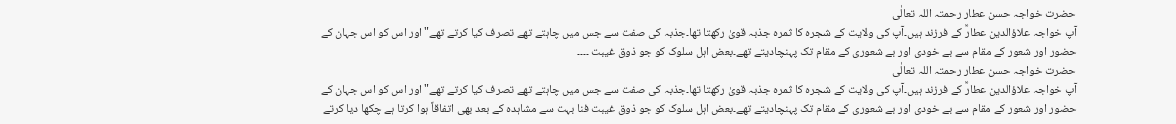حضرت خواجہ حسن عطار رحمتہ اللہ تعالٰی
آپ خواجہ علاؤالدین عطارؒ کے فرزند ہیں۔آپ کی ولایت کے شجرہ کا ثمرہ جذبہ قویٰ رکھتا تھا۔جذبہ کی صفت سے جس میں چاہتے تھے تصرف کیا کرتے تھے"اور اس کو اس جہان کے حضور اور شعور کے مقام سے بے خودی اور بے شعوری کے مقام تک پہنچادیتے تھے۔بعض اہل سلوک کو جو ذوق غیبت ۔۔۔۔
حضرت خواجہ حسن عطار رحمتہ اللہ تعالٰی
آپ خواجہ علاؤالدین عطارؒ کے فرزند ہیں۔آپ کی ولایت کے شجرہ کا ثمرہ جذبہ قویٰ رکھتا تھا۔جذبہ کی صفت سے جس میں چاہتے تھے تصرف کیا کرتے تھے"اور اس کو اس جہان کے حضور اور شعور کے مقام سے بے خودی اور بے شعوری کے مقام تک پہنچادیتے تھے۔بعض اہل سلوک کو جو ذوق غیبت فنا بہت سے مشاہدہ کے بعد بھی اتفاقاً ہوا کرتا ہے چکھا دیا کرتے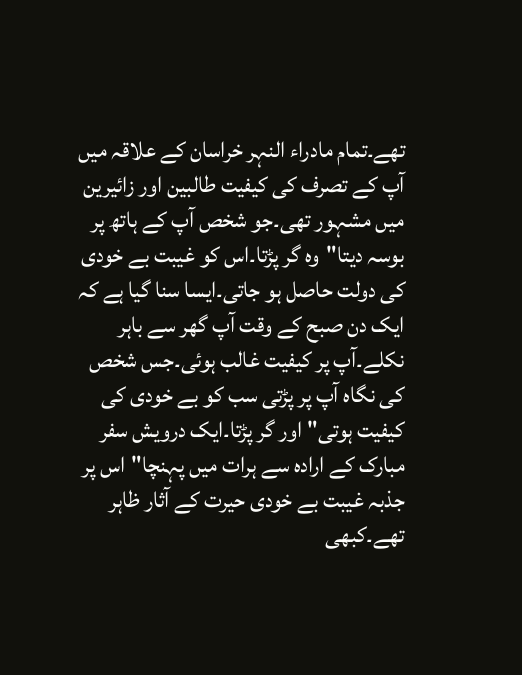تھے۔تمام مادراء النہر خراسان کے علاقہ میں آپ کے تصرف کی کیفیت طالبین اور زائیرین میں مشہور تھی۔جو شخص آپ کے ہاتھ پر بوسہ دیتا"وہ گر پڑتا۔اس کو غیبت بے خودی کی دولت حاصل ہو جاتی۔ایسا سنا گیا ہے کہ ایک دن صبح کے وقت آپ گھر سے باہر نکلے۔آپ پر کیفیت غالب ہوئی۔جس شخص کی نگاہ آپ پر پڑتی سب کو بے خودی کی کیفیت ہوتی"اور گر پڑتا۔ایک درویش سفر مبارک کے ارادہ سے ہرات میں پہنچا"اس پر جذبہ غیبت بے خودی حیرت کے آثار ظاہر تھے۔کبھی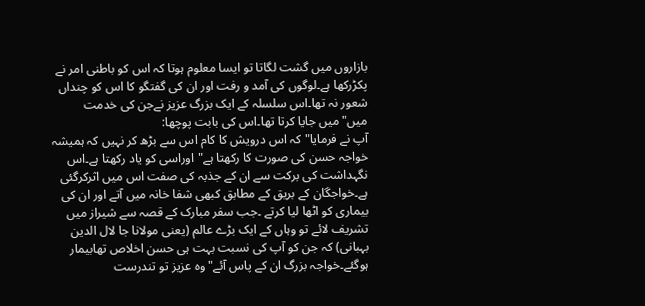بازاروں میں گشت لگاتا تو ایسا معلوم ہوتا کہ اس کو باطنی امر نے پکڑرکھا ہے۔لوگوں کی آمد و رفت اور ان کی گفتگو کا اس کو چنداں شعور نہ تھا۔اس سلسلہ کے ایک بزرگ عزیز نےجن کی خدمت میں"میں جایا کرتا تھا۔اس کی بابت پوچھا:
آپ نے فرمایا" کہ اس درویش کا کام اس سے بڑھ کر نہیں کہ ہمیشہ خواجہ حسن کی صورت کا رکھتا ہے"اوراسی کو یاد رکھتا ہے۔اس نگہداشت کی برکت سے ان کے جذبہ کی صفت اس میں اثرکرگئی ہے۔خواجگان کے بریق کے مطابق کبھی شفا خانہ میں آتے اور ان کی بیماری کو اٹھا لیا کرتے ۔جب سفر مبارک کے قصہ سے شیراز میں تشریف لائے تو وہاں کے ایک بڑے عالم (یعنی مولانا جا لال الدین بہبانی) کہ جن کو آپ کی نسبت بہت ہی حسن اخلاص تھابیمار ہوگئے۔خواجہ بزرگ ان کے پاس آئے"وہ عزیز تو تندرست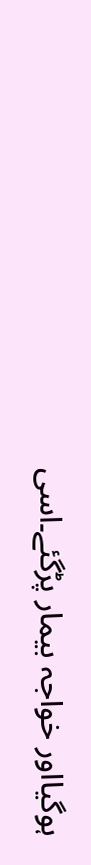ہوگیااور خواجہ بیمار پڑگئے۔اسی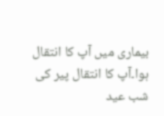بیماری میں آپ کا انتقال ہوا۔آپ کا انتقال پیر کی شب عید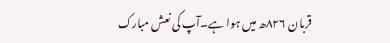قربان ۸۲۶ھ میں ہوا ہے۔آپ کی نعش مبارک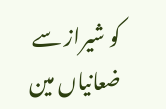کو شیراز سے ضعانیاں مین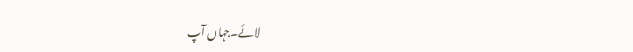لائے۔جہاں آپ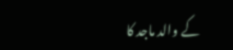کے والد ماجد کا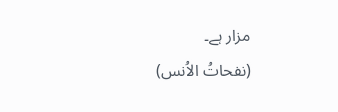مزار ہے۔
(نفحاتُ الاُنس)